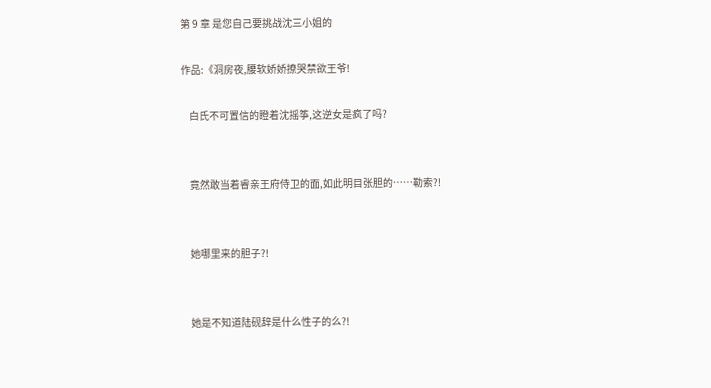第 9 章 是您自己要挑战沈三小姐的

作品:《洞房夜,腰软娇娇撩哭禁欲王爷!

    白氏不可置信的瞪着沈摇筝,这逆女是疯了吗?


    竟然敢当着睿亲王府侍卫的面,如此明目张胆的……勒索?!


    她哪里来的胆子?!


    她是不知道陆砚辞是什么性子的么?!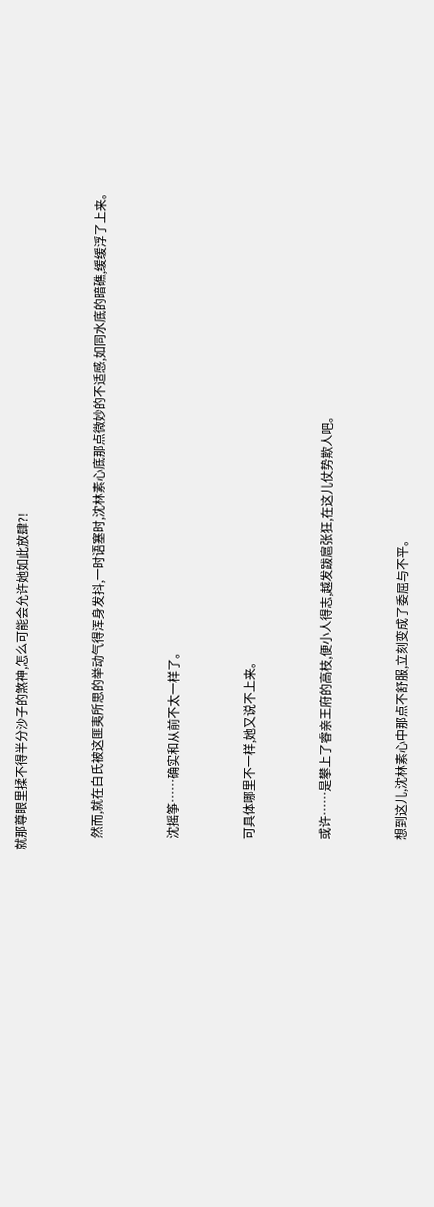就那尊眼里揉不得半分沙子的煞神,怎么可能会允许她如此放肆?!


    然而,就在白氏被这匪夷所思的举动气得浑身发抖,一时语塞时,沈林素心底那点微妙的不适感,如同水底的暗礁,缓缓浮了上来。


    沈摇筝……确实和从前不太一样了。


    可具体哪里不一样,她又说不上来。


    或许……是攀上了睿亲王府的高枝,便小人得志,越发跋扈张狂,在这儿仗势欺人吧。


    想到这儿,沈林素心中那点不舒服,立刻变成了委屈与不平。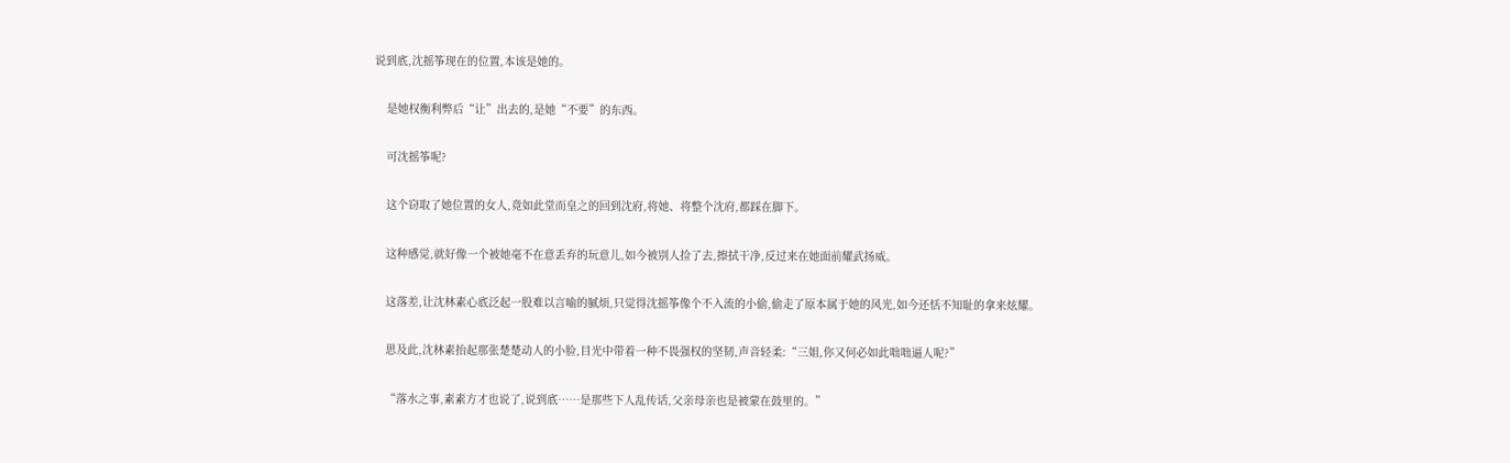说到底,沈摇筝现在的位置,本该是她的。


    是她权衡利弊后“让”出去的,是她“不要”的东西。


    可沈摇筝呢?


    这个窃取了她位置的女人,竟如此堂而皇之的回到沈府,将她、将整个沈府,都踩在脚下。


    这种感觉,就好像一个被她毫不在意丢弃的玩意儿,如今被别人捡了去,擦拭干净,反过来在她面前耀武扬威。


    这落差,让沈林素心底泛起一股难以言喻的腻烦,只觉得沈摇筝像个不入流的小偷,偷走了原本属于她的风光,如今还恬不知耻的拿来炫耀。


    思及此,沈林素抬起那张楚楚动人的小脸,目光中带着一种不畏强权的坚韧,声音轻柔:“三姐,你又何必如此咄咄逼人呢?”


    “落水之事,素素方才也说了,说到底……是那些下人乱传话,父亲母亲也是被蒙在鼓里的。”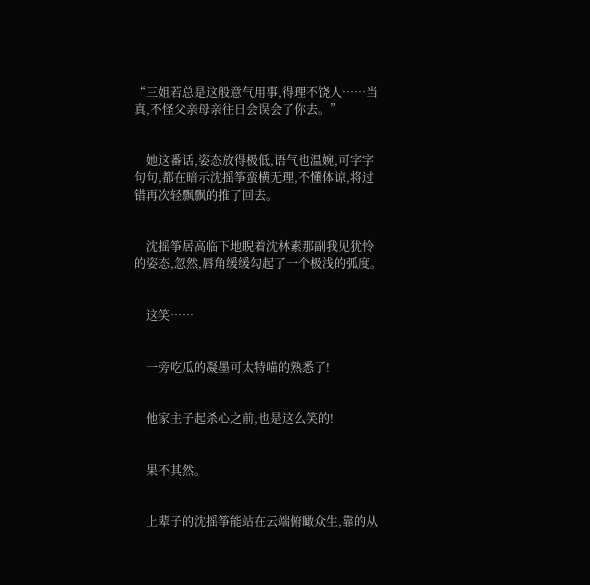“三姐若总是这般意气用事,得理不饶人……当真,不怪父亲母亲往日会误会了你去。”


    她这番话,姿态放得极低,语气也温婉,可字字句句,都在暗示沈摇筝蛮横无理,不懂体谅,将过错再次轻飘飘的推了回去。


    沈摇筝居高临下地睨着沈林素那副我见犹怜的姿态,忽然,唇角缓缓勾起了一个极浅的弧度。


    这笑……


    一旁吃瓜的凝墨可太特喵的熟悉了!


    他家主子起杀心之前,也是这么笑的!


    果不其然。


    上辈子的沈摇筝能站在云端俯瞰众生,靠的从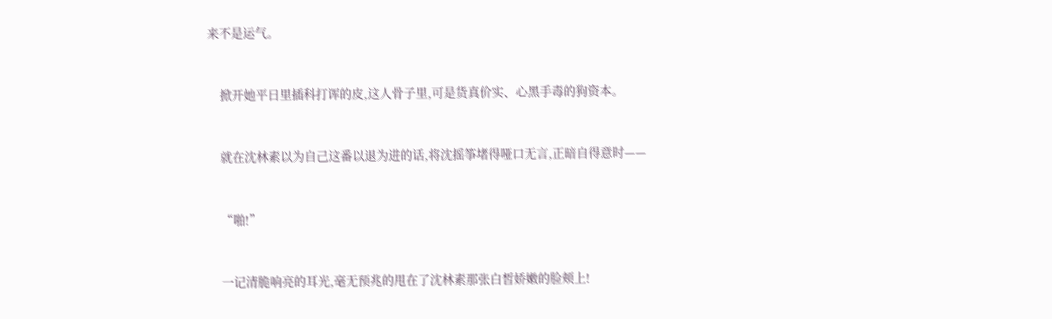来不是运气。


    掀开她平日里插科打诨的皮,这人骨子里,可是货真价实、心黑手毒的狗资本。


    就在沈林素以为自己这番以退为进的话,将沈摇筝堵得哑口无言,正暗自得意时——


    “啪!”


    一记清脆响亮的耳光,毫无预兆的甩在了沈林素那张白皙娇嫩的脸颊上!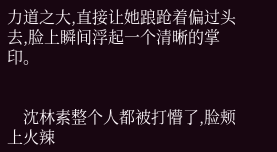力道之大,直接让她踉跄着偏过头去,脸上瞬间浮起一个清晰的掌印。


    沈林素整个人都被打懵了,脸颊上火辣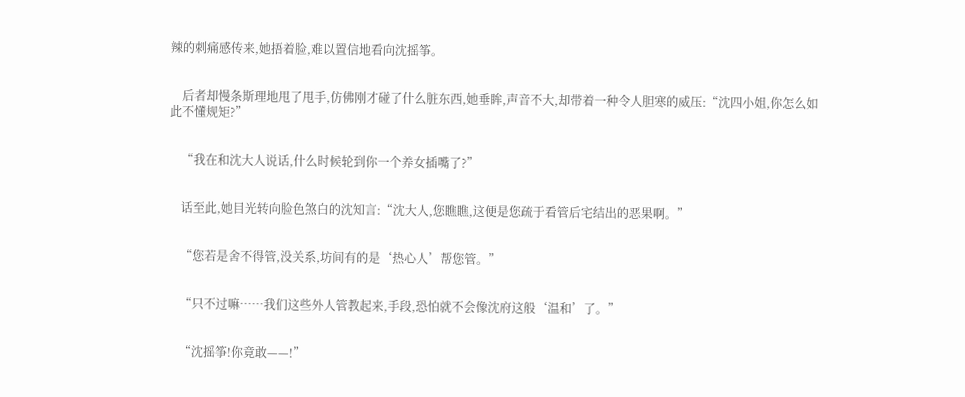辣的刺痛感传来,她捂着脸,难以置信地看向沈摇筝。


    后者却慢条斯理地甩了甩手,仿佛刚才碰了什么脏东西,她垂眸,声音不大,却带着一种令人胆寒的威压:“沈四小姐,你怎么如此不懂规矩?”


    “我在和沈大人说话,什么时候轮到你一个养女插嘴了?”


    话至此,她目光转向脸色煞白的沈知言:“沈大人,您瞧瞧,这便是您疏于看管后宅结出的恶果啊。”


    “您若是舍不得管,没关系,坊间有的是‘热心人’帮您管。”


    “只不过嘛……我们这些外人管教起来,手段,恐怕就不会像沈府这般‘温和’了。”


    “沈摇筝!你竟敢——!”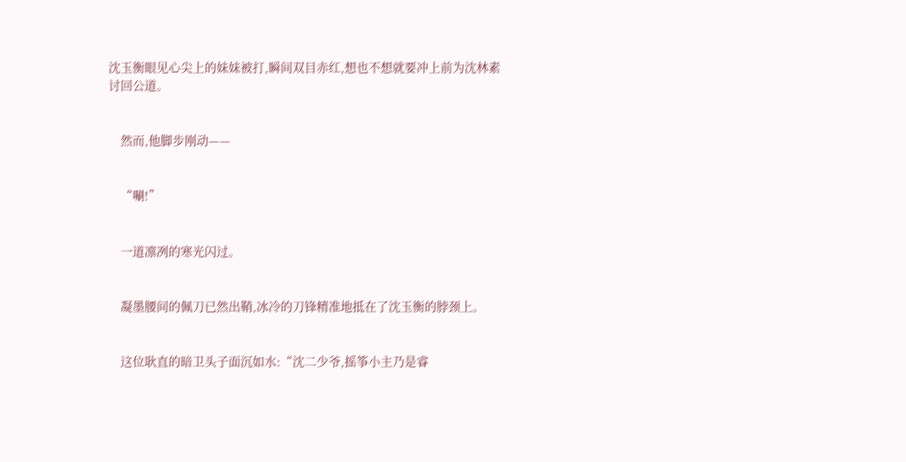沈玉衡眼见心尖上的妹妹被打,瞬间双目赤红,想也不想就要冲上前为沈林素讨回公道。


    然而,他脚步刚动——


    “唰!”


    一道凛冽的寒光闪过。


    凝墨腰间的佩刀已然出鞘,冰冷的刀锋精准地抵在了沈玉衡的脖颈上。


    这位耿直的暗卫头子面沉如水:“沈二少爷,摇筝小主乃是睿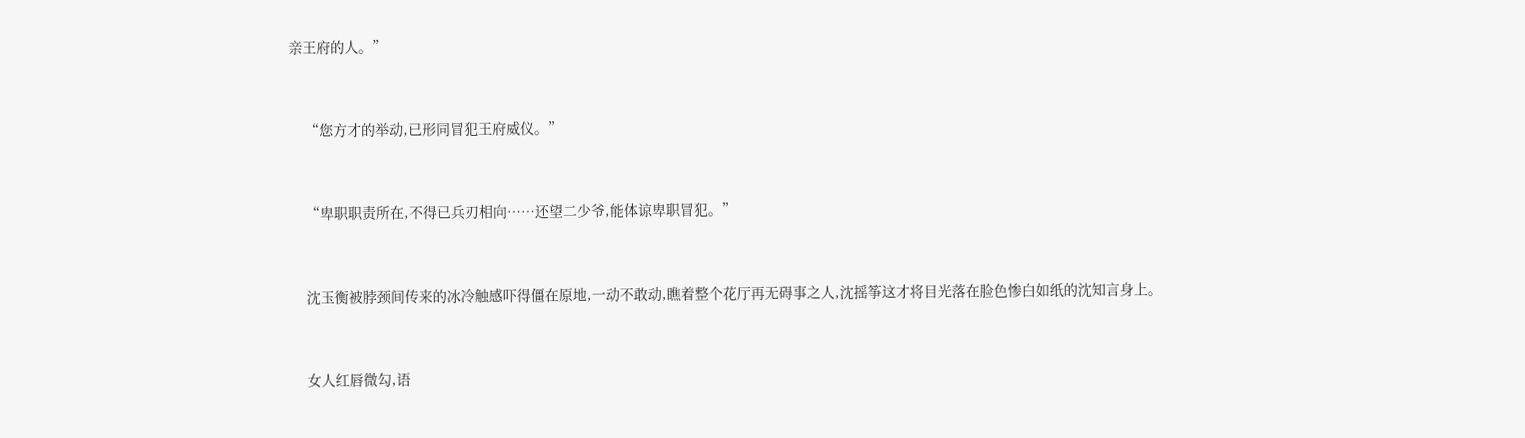亲王府的人。”


    “您方才的举动,已形同冒犯王府威仪。”


    “卑职职责所在,不得已兵刃相向……还望二少爷,能体谅卑职冒犯。”


    沈玉衡被脖颈间传来的冰冷触感吓得僵在原地,一动不敢动,瞧着整个花厅再无碍事之人,沈摇筝这才将目光落在脸色惨白如纸的沈知言身上。


    女人红唇微勾,语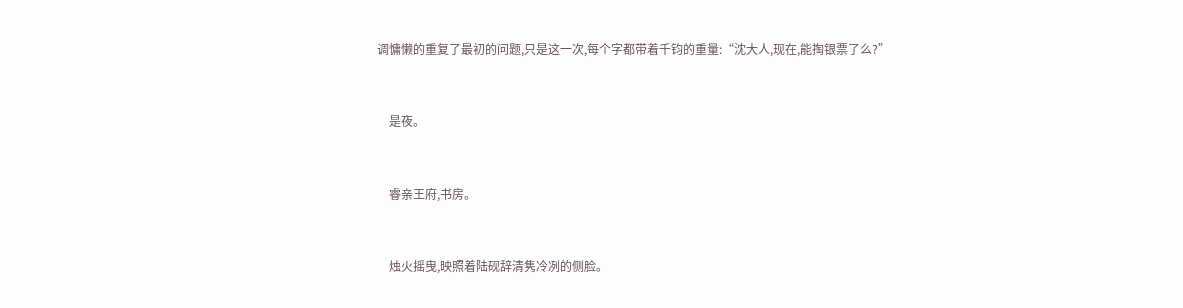调慵懒的重复了最初的问题,只是这一次,每个字都带着千钧的重量:“沈大人,现在,能掏银票了么?”


    是夜。


    睿亲王府,书房。


    烛火摇曳,映照着陆砚辞清隽冷冽的侧脸。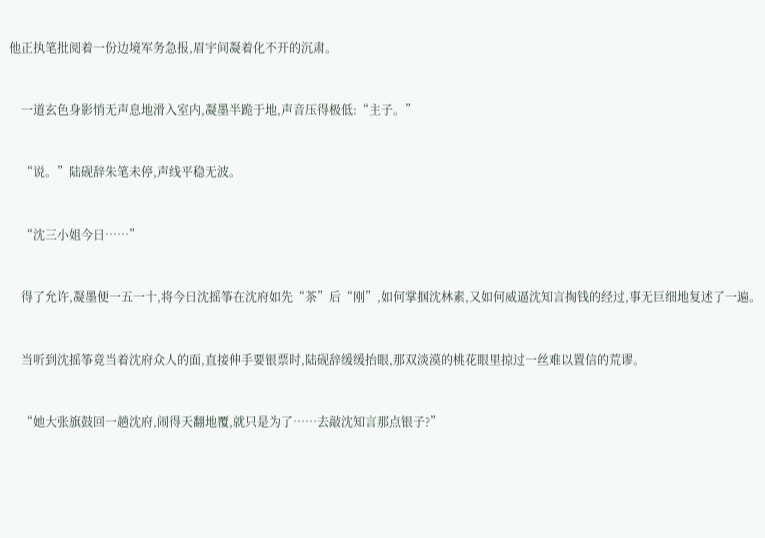他正执笔批阅着一份边境军务急报,眉宇间凝着化不开的沉肃。


    一道玄色身影悄无声息地滑入室内,凝墨半跪于地,声音压得极低:“主子。”


    “说。”陆砚辞朱笔未停,声线平稳无波。


    “沈三小姐今日……”


    得了允许,凝墨便一五一十,将今日沈摇筝在沈府如先“茶”后“刚”,如何掌掴沈林素,又如何威逼沈知言掏钱的经过,事无巨细地复述了一遍。


    当听到沈摇筝竟当着沈府众人的面,直接伸手要银票时,陆砚辞缓缓抬眼,那双淡漠的桃花眼里掠过一丝难以置信的荒谬。


    “她大张旗鼓回一趟沈府,闹得天翻地覆,就只是为了……去敲沈知言那点银子?”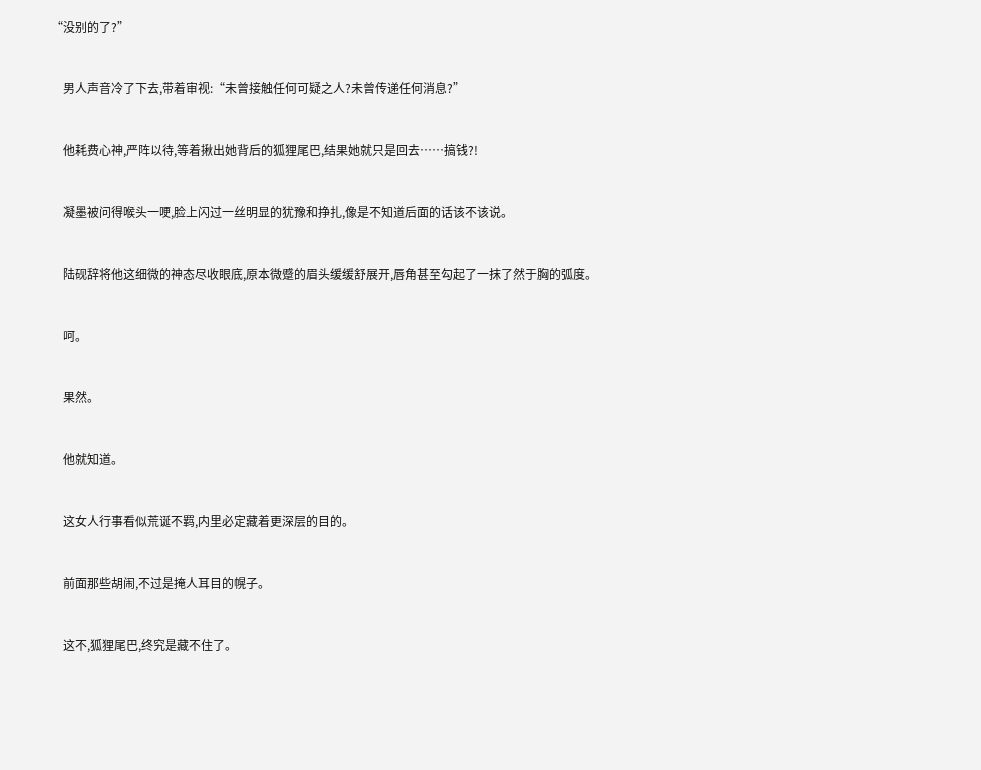“没别的了?”


    男人声音冷了下去,带着审视:“未曾接触任何可疑之人?未曾传递任何消息?”


    他耗费心神,严阵以待,等着揪出她背后的狐狸尾巴,结果她就只是回去……搞钱?!


    凝墨被问得喉头一哽,脸上闪过一丝明显的犹豫和挣扎,像是不知道后面的话该不该说。


    陆砚辞将他这细微的神态尽收眼底,原本微蹙的眉头缓缓舒展开,唇角甚至勾起了一抹了然于胸的弧度。


    呵。


    果然。


    他就知道。


    这女人行事看似荒诞不羁,内里必定藏着更深层的目的。


    前面那些胡闹,不过是掩人耳目的幌子。


    这不,狐狸尾巴,终究是藏不住了。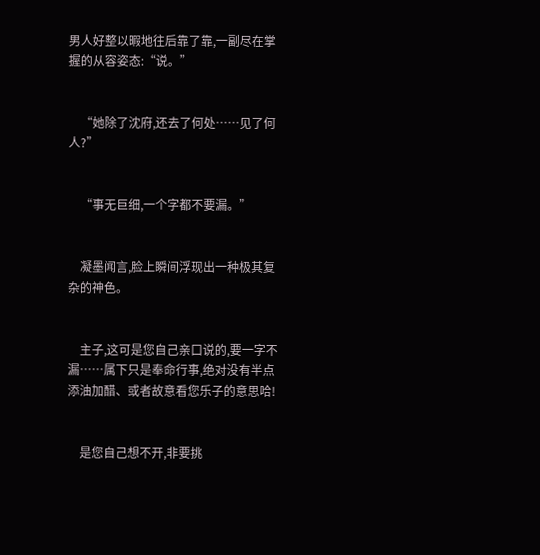男人好整以暇地往后靠了靠,一副尽在掌握的从容姿态:“说。”


    “她除了沈府,还去了何处……见了何人?”


    “事无巨细,一个字都不要漏。”


    凝墨闻言,脸上瞬间浮现出一种极其复杂的神色。


    主子,这可是您自己亲口说的,要一字不漏……属下只是奉命行事,绝对没有半点添油加醋、或者故意看您乐子的意思哈!


    是您自己想不开,非要挑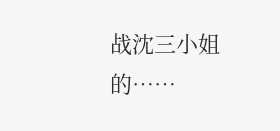战沈三小姐的……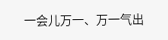一会儿万一、万一气出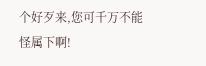个好歹来,您可千万不能怪属下啊!